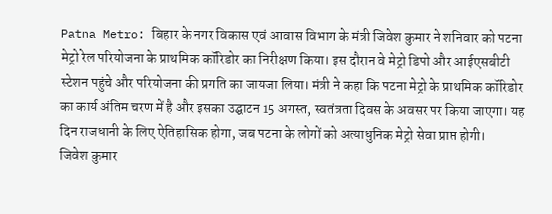Patna Metro: बिहार के नगर विकास एवं आवास विभाग के मंत्री जिवेश कुमार ने शनिवार को पटना मेट्रो रेल परियोजना के प्राथमिक कॉरिडोर का निरीक्षण किया। इस दौरान वे मेट्रो डिपो और आईएसबीटी स्टेशन पहुंचे और परियोजना की प्रगति का जायजा लिया। मंत्री ने कहा कि पटना मेट्रो के प्राथमिक कॉरिडोर का कार्य अंतिम चरण में है और इसका उद्घाटन 15 अगस्त, स्वतंत्रता दिवस के अवसर पर किया जाएगा। यह दिन राजधानी के लिए ऐतिहासिक होगा, जब पटना के लोगों को अत्याधुनिक मेट्रो सेवा प्राप्त होगी।
जिवेश कुमार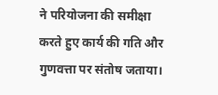ने परियोजना की समीक्षा करते हुए कार्य की गति और गुणवत्ता पर संतोष जताया।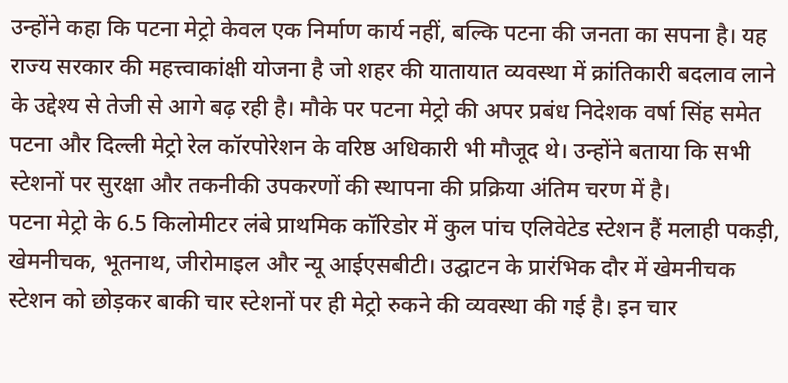उन्होंने कहा कि पटना मेट्रो केवल एक निर्माण कार्य नहीं, बल्कि पटना की जनता का सपना है। यह राज्य सरकार की महत्त्वाकांक्षी योजना है जो शहर की यातायात व्यवस्था में क्रांतिकारी बदलाव लाने के उद्देश्य से तेजी से आगे बढ़ रही है। मौके पर पटना मेट्रो की अपर प्रबंध निदेशक वर्षा सिंह समेत पटना और दिल्ली मेट्रो रेल कॉरपोरेशन के वरिष्ठ अधिकारी भी मौजूद थे। उन्होंने बताया कि सभी स्टेशनों पर सुरक्षा और तकनीकी उपकरणों की स्थापना की प्रक्रिया अंतिम चरण में है।
पटना मेट्रो के 6.5 किलोमीटर लंबे प्राथमिक कॉरिडोर में कुल पांच एलिवेटेड स्टेशन हैं मलाही पकड़ी, खेमनीचक, भूतनाथ, जीरोमाइल और न्यू आईएसबीटी। उद्घाटन के प्रारंभिक दौर में खेमनीचक स्टेशन को छोड़कर बाकी चार स्टेशनों पर ही मेट्रो रुकने की व्यवस्था की गई है। इन चार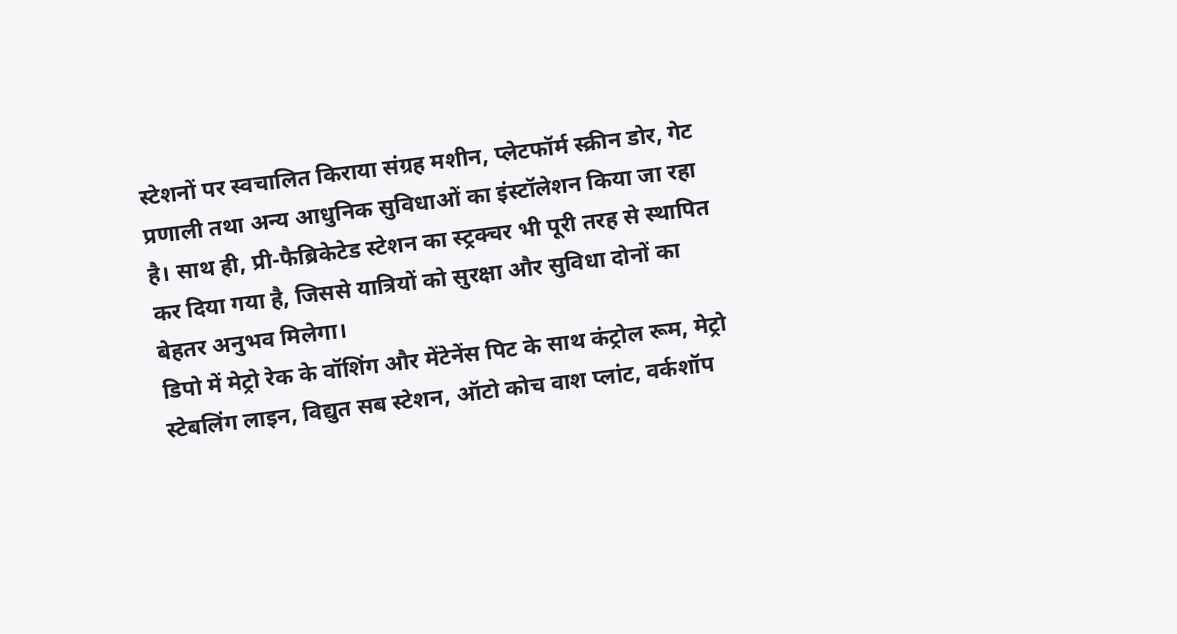स्टेशनों पर स्वचालित किराया संग्रह मशीन, प्लेटफॉर्म स्क्रीन डोर, गेट प्रणाली तथा अन्य आधुनिक सुविधाओं का इंस्टॉलेशन किया जा रहा है। साथ ही, प्री-फैब्रिकेटेड स्टेशन का स्ट्रक्चर भी पूरी तरह से स्थापित कर दिया गया है, जिससे यात्रियों को सुरक्षा और सुविधा दोनों का बेहतर अनुभव मिलेगा।
डिपो में मेट्रो रेक के वॉशिंग और मेंटेनेंस पिट के साथ कंट्रोल रूम, मेट्रो स्टेबलिंग लाइन, विद्युत सब स्टेशन, ऑटो कोच वाश प्लांट, वर्कशॉप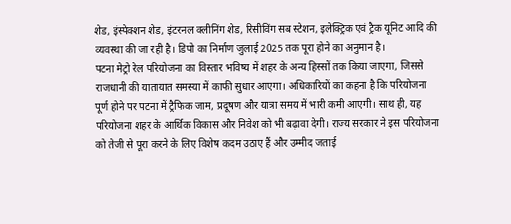शेड, इंस्पेक्शन शेड, इंटरनल क्लीनिंग शेड, रिसीविंग सब स्टेशन, इलेक्ट्रिक एवं ट्रैक यूनिट आदि की व्यवस्था की जा रही है। डिपो का निर्माण जुलाई 2025 तक पूरा होने का अनुमान है।
पटना मेट्रो रेल परियोजना का विस्तार भविष्य में शहर के अन्य हिस्सों तक किया जाएगा, जिससे राजधानी की यातायात समस्या में काफी सुधार आएगा। अधिकारियों का कहना है कि परियोजना पूर्ण होने पर पटना में ट्रैफिक जाम, प्रदूषण और यात्रा समय में भारी कमी आएगी। साथ ही, यह परियोजना शहर के आर्थिक विकास और निवेश को भी बढ़ावा देगी। राज्य सरकार ने इस परियोजना को तेजी से पूरा करने के लिए विशेष कदम उठाए हैं और उम्मीद जताई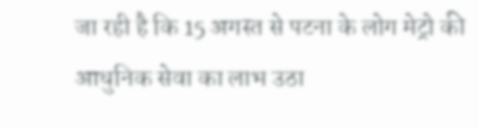जा रही है कि 15 अगस्त से पटना के लोग मेट्रो की आधुनिक सेवा का लाभ उठा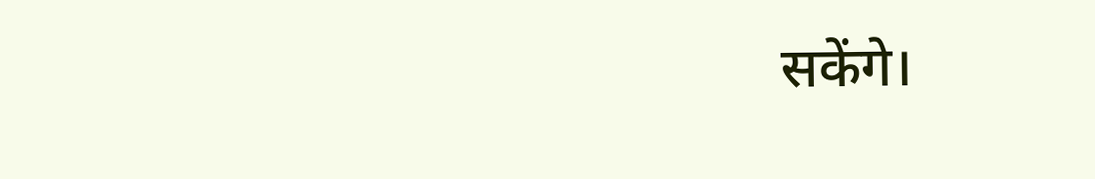सकेंगे।